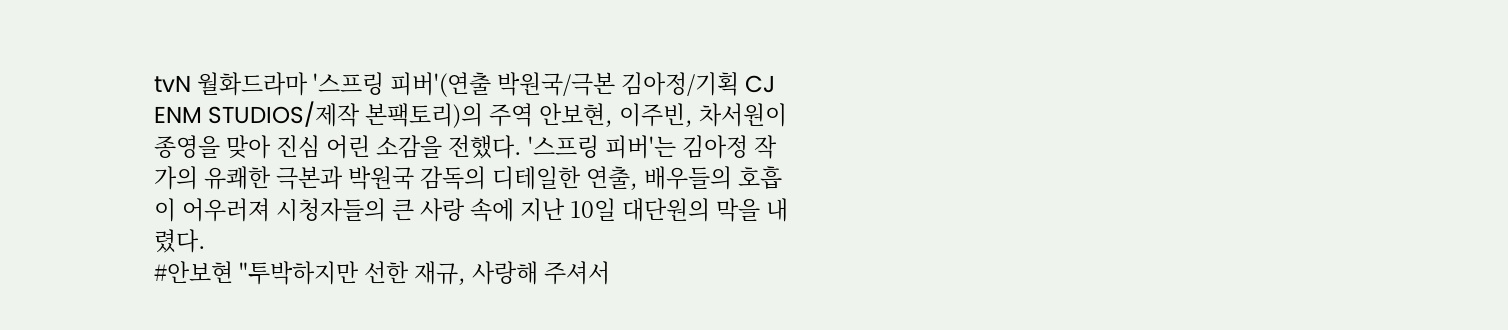tvN 월화드라마 '스프링 피버'(연출 박원국/극본 김아정/기획 CJ ENM STUDIOS/제작 본팩토리)의 주역 안보현, 이주빈, 차서원이 종영을 맞아 진심 어린 소감을 전했다. '스프링 피버'는 김아정 작가의 유쾌한 극본과 박원국 감독의 디테일한 연출, 배우들의 호흡이 어우러져 시청자들의 큰 사랑 속에 지난 10일 대단원의 막을 내렸다.
#안보현 "투박하지만 선한 재규, 사랑해 주셔서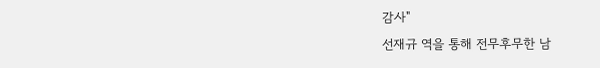감사"
선재규 역을 통해 전무후무한 남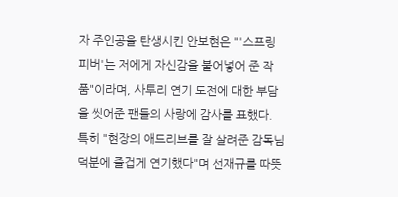자 주인공을 탄생시킨 안보현은 "'스프링 피버'는 저에게 자신감을 불어넣어 준 작품"이라며, 사투리 연기 도전에 대한 부담을 씻어준 팬들의 사랑에 감사를 표했다. 특히 "현장의 애드리브를 잘 살려준 감독님 덕분에 즐겁게 연기했다"며 선재규를 따뜻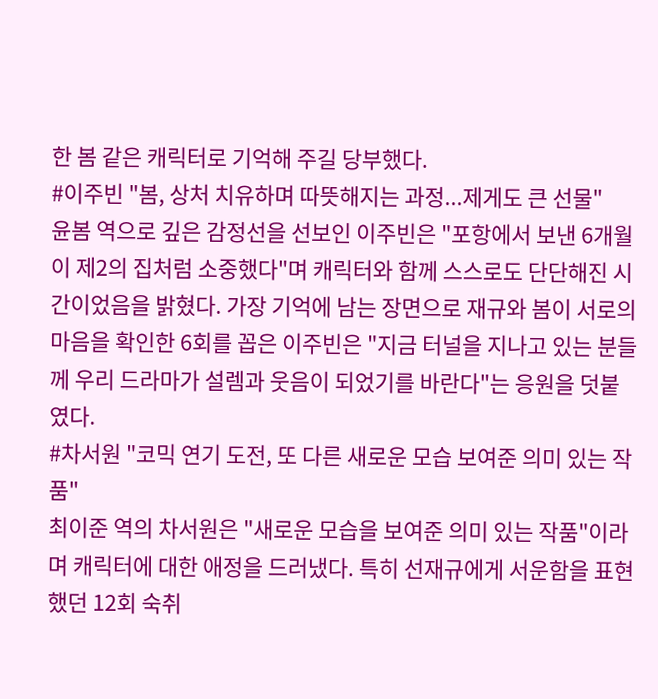한 봄 같은 캐릭터로 기억해 주길 당부했다.
#이주빈 "봄, 상처 치유하며 따뜻해지는 과정...제게도 큰 선물"
윤봄 역으로 깊은 감정선을 선보인 이주빈은 "포항에서 보낸 6개월이 제2의 집처럼 소중했다"며 캐릭터와 함께 스스로도 단단해진 시간이었음을 밝혔다. 가장 기억에 남는 장면으로 재규와 봄이 서로의 마음을 확인한 6회를 꼽은 이주빈은 "지금 터널을 지나고 있는 분들께 우리 드라마가 설렘과 웃음이 되었기를 바란다"는 응원을 덧붙였다.
#차서원 "코믹 연기 도전, 또 다른 새로운 모습 보여준 의미 있는 작품"
최이준 역의 차서원은 "새로운 모습을 보여준 의미 있는 작품"이라며 캐릭터에 대한 애정을 드러냈다. 특히 선재규에게 서운함을 표현했던 12회 숙취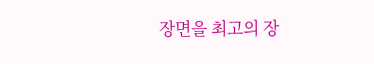장면을 최고의 장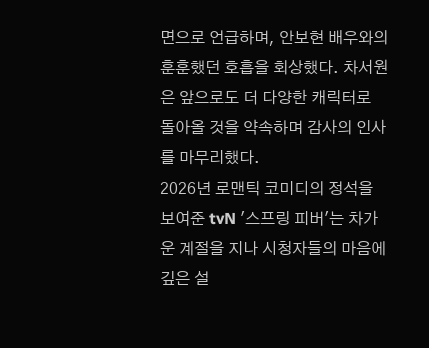면으로 언급하며, 안보현 배우와의 훈훈했던 호흡을 회상했다. 차서원은 앞으로도 더 다양한 캐릭터로 돌아올 것을 약속하며 감사의 인사를 마무리했다.
2026년 로맨틱 코미디의 정석을 보여준 tvN '스프링 피버'는 차가운 계절을 지나 시청자들의 마음에 깊은 설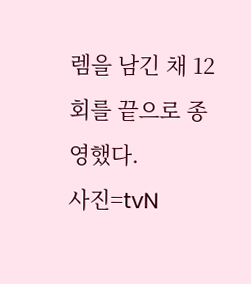렘을 남긴 채 12회를 끝으로 종영했다.
사진=tvN